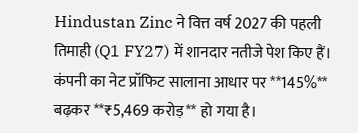Hindustan Zinc ने वित्त वर्ष 2027 की पहली तिमाही (Q1 FY27) में शानदार नतीजे पेश किए हैं। कंपनी का नेट प्रॉफिट सालाना आधार पर **145%** बढ़कर **₹5,469 करोड़** हो गया है।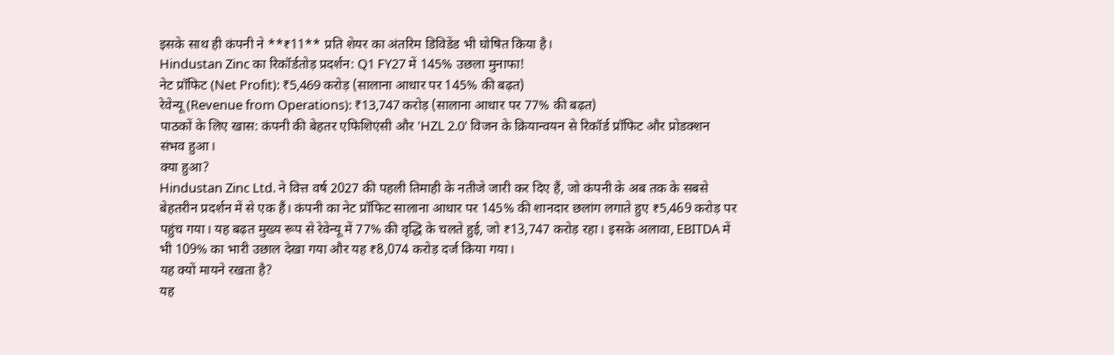इसके साथ ही कंपनी ने **₹11** प्रति शेयर का अंतरिम डिविडेंड भी घोषित किया है।
Hindustan Zinc का रिकॉर्डतोड़ प्रदर्शन: Q1 FY27 में 145% उछला मुनाफा!
नेट प्रॉफिट (Net Profit): ₹5,469 करोड़ (सालाना आधार पर 145% की बढ़त)
रेवेन्यू (Revenue from Operations): ₹13,747 करोड़ (सालाना आधार पर 77% की बढ़त)
पाठकों के लिए खास: कंपनी की बेहतर एफिशिएंसी और 'HZL 2.0' विजन के क्रियान्वयन से रिकॉर्ड प्रॉफिट और प्रोडक्शन संभव हुआ।
क्या हुआ?
Hindustan Zinc Ltd. ने वित्त वर्ष 2027 की पहली तिमाही के नतीजे जारी कर दिए हैं, जो कंपनी के अब तक के सबसे बेहतरीन प्रदर्शन में से एक हैं। कंपनी का नेट प्रॉफिट सालाना आधार पर 145% की शानदार छलांग लगाते हुए ₹5,469 करोड़ पर पहुंच गया। यह बढ़त मुख्य रूप से रेवेन्यू में 77% की वृद्धि के चलते हुई, जो ₹13,747 करोड़ रहा। इसके अलावा, EBITDA में भी 109% का भारी उछाल देखा गया और यह ₹8,074 करोड़ दर्ज किया गया।
यह क्यों मायने रखता है?
यह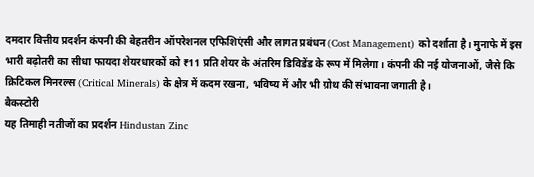दमदार वित्तीय प्रदर्शन कंपनी की बेहतरीन ऑपरेशनल एफिशिएंसी और लागत प्रबंधन (Cost Management) को दर्शाता है। मुनाफे में इस भारी बढ़ोतरी का सीधा फायदा शेयरधारकों को ₹11 प्रति शेयर के अंतरिम डिविडेंड के रूप में मिलेगा। कंपनी की नई योजनाओं, जैसे कि क्रिटिकल मिनरल्स (Critical Minerals) के क्षेत्र में कदम रखना, भविष्य में और भी ग्रोथ की संभावना जगाती है।
बैकस्टोरी
यह तिमाही नतीजों का प्रदर्शन Hindustan Zinc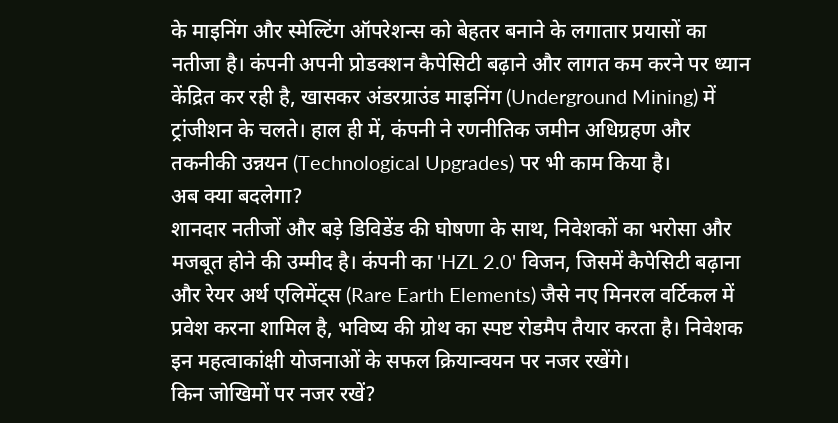के माइनिंग और स्मेल्टिंग ऑपरेशन्स को बेहतर बनाने के लगातार प्रयासों का नतीजा है। कंपनी अपनी प्रोडक्शन कैपेसिटी बढ़ाने और लागत कम करने पर ध्यान केंद्रित कर रही है, खासकर अंडरग्राउंड माइनिंग (Underground Mining) में ट्रांजीशन के चलते। हाल ही में, कंपनी ने रणनीतिक जमीन अधिग्रहण और तकनीकी उन्नयन (Technological Upgrades) पर भी काम किया है।
अब क्या बदलेगा?
शानदार नतीजों और बड़े डिविडेंड की घोषणा के साथ, निवेशकों का भरोसा और मजबूत होने की उम्मीद है। कंपनी का 'HZL 2.0' विजन, जिसमें कैपेसिटी बढ़ाना और रेयर अर्थ एलिमेंट्स (Rare Earth Elements) जैसे नए मिनरल वर्टिकल में प्रवेश करना शामिल है, भविष्य की ग्रोथ का स्पष्ट रोडमैप तैयार करता है। निवेशक इन महत्वाकांक्षी योजनाओं के सफल क्रियान्वयन पर नजर रखेंगे।
किन जोखिमों पर नजर रखें?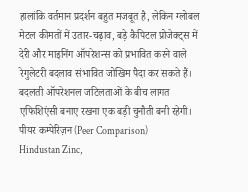हालांकि वर्तमान प्रदर्शन बहुत मजबूत है, लेकिन ग्लोबल मेटल कीमतों में उतार-चढ़ाव, बड़े कैपिटल प्रोजेक्ट्स में देरी और माइनिंग ऑपरेशन्स को प्रभावित करने वाले रेगुलेटरी बदलाव संभावित जोखिम पैदा कर सकते हैं। बदलती ऑपरेशनल जटिलताओं के बीच लागत एफिशिएंसी बनाए रखना एक बड़ी चुनौती बनी रहेगी।
पीयर कम्पेरिज़न (Peer Comparison)
Hindustan Zinc,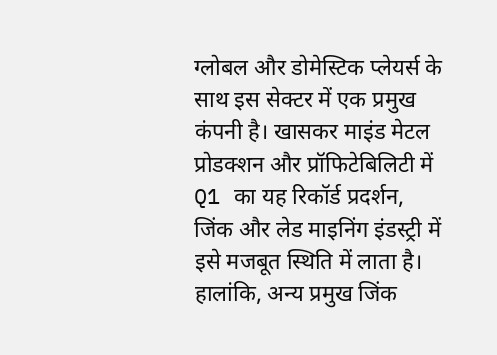ग्लोबल और डोमेस्टिक प्लेयर्स के साथ इस सेक्टर में एक प्रमुख कंपनी है। खासकर माइंड मेटल प्रोडक्शन और प्रॉफिटेबिलिटी में Q1 का यह रिकॉर्ड प्रदर्शन, जिंक और लेड माइनिंग इंडस्ट्री में इसे मजबूत स्थिति में लाता है। हालांकि, अन्य प्रमुख जिंक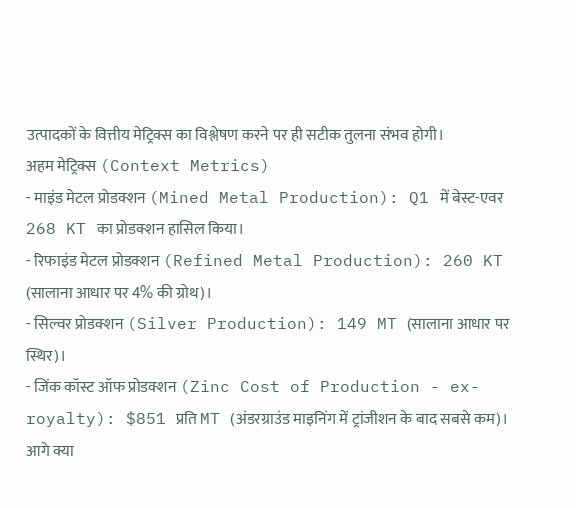उत्पादकों के वित्तीय मेट्रिक्स का विश्लेषण करने पर ही सटीक तुलना संभव होगी।
अहम मेट्रिक्स (Context Metrics)
- माइंड मेटल प्रोडक्शन (Mined Metal Production): Q1 में बेस्ट-एवर 268 KT का प्रोडक्शन हासिल किया।
- रिफाइंड मेटल प्रोडक्शन (Refined Metal Production): 260 KT (सालाना आधार पर 4% की ग्रोथ)।
- सिल्वर प्रोडक्शन (Silver Production): 149 MT (सालाना आधार पर स्थिर)।
- जिंक कॉस्ट ऑफ प्रोडक्शन (Zinc Cost of Production - ex-royalty): $851 प्रति MT (अंडरग्राउंड माइनिंग में ट्रांजीशन के बाद सबसे कम)।
आगे क्या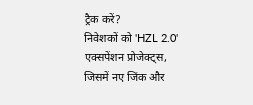ट्रैक करें?
निवेशकों को 'HZL 2.0' एक्सपेंशन प्रोजेक्ट्स, जिसमें नए जिंक और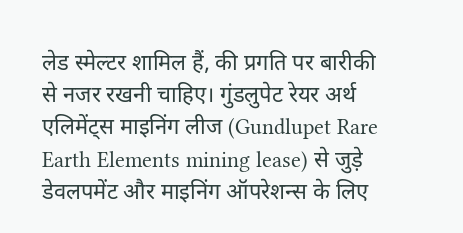लेड स्मेल्टर शामिल हैं, की प्रगति पर बारीकी से नजर रखनी चाहिए। गुंडलुपेट रेयर अर्थ एलिमेंट्स माइनिंग लीज (Gundlupet Rare Earth Elements mining lease) से जुड़े डेवलपमेंट और माइनिंग ऑपरेशन्स के लिए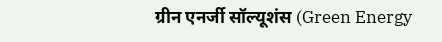ग्रीन एनर्जी सॉल्यूशंस (Green Energy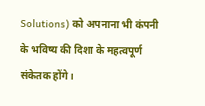Solutions) को अपनाना भी कंपनी के भविष्य की दिशा के महत्वपूर्ण संकेतक होंगे।